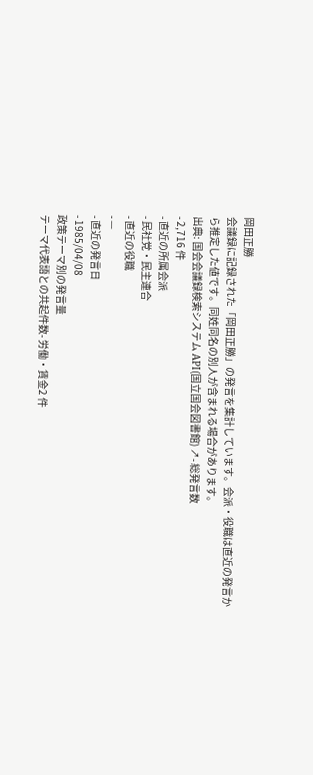岡田正勝
会議録に記録された「岡田正勝」の発言を集計しています。会派・役職は直近の発言から推定した値です。同姓同名の別人が含まれる場合があります。
出典: 国会会議録検索システム API(国立国会図書館) ↗- 総発言数
- 2,716 件
- 直近の所属会派
- 民社党・民主連合
- 直近の役職
- —
- 直近の発言日
- 1985/04/08
政策テーマ別の発言量
テーマ代表語との共起件数- 労働・賃金2 件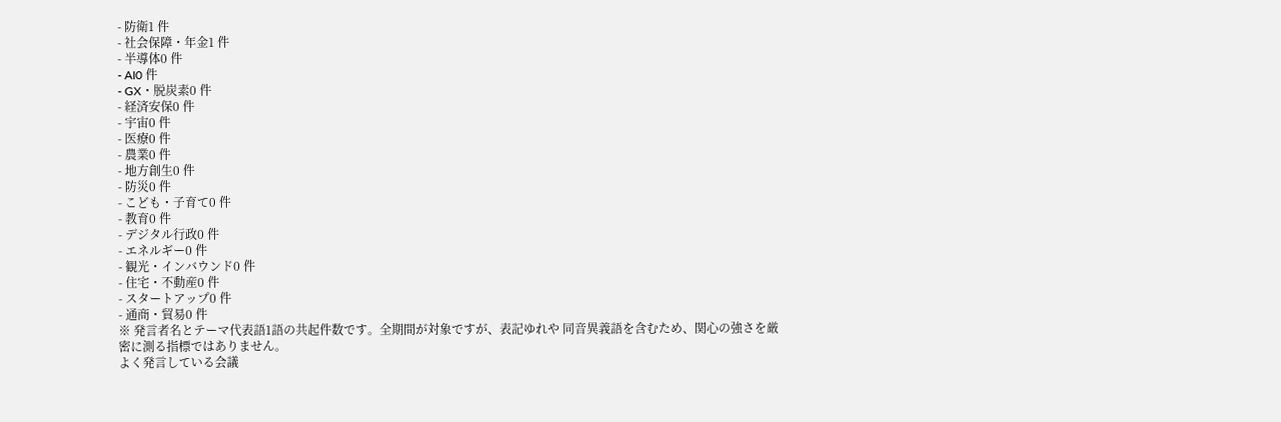- 防衛1 件
- 社会保障・年金1 件
- 半導体0 件
- AI0 件
- GX・脱炭素0 件
- 経済安保0 件
- 宇宙0 件
- 医療0 件
- 農業0 件
- 地方創生0 件
- 防災0 件
- こども・子育て0 件
- 教育0 件
- デジタル行政0 件
- エネルギー0 件
- 観光・インバウンド0 件
- 住宅・不動産0 件
- スタートアップ0 件
- 通商・貿易0 件
※ 発言者名とテーマ代表語1語の共起件数です。全期間が対象ですが、表記ゆれや 同音異義語を含むため、関心の強さを厳密に測る指標ではありません。
よく発言している会議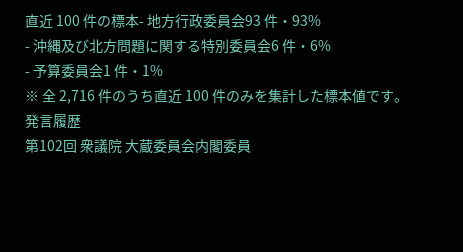直近 100 件の標本- 地方行政委員会93 件・93%
- 沖縄及び北方問題に関する特別委員会6 件・6%
- 予算委員会1 件・1%
※ 全 2,716 件のうち直近 100 件のみを集計した標本値です。
発言履歴
第102回 衆議院 大蔵委員会内閣委員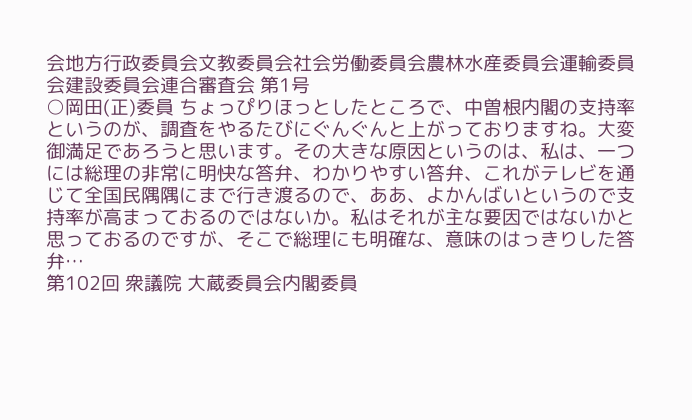会地方行政委員会文教委員会社会労働委員会農林水産委員会運輸委員会建設委員会連合審査会 第1号
○岡田(正)委員 ちょっぴりほっとしたところで、中曽根内閣の支持率というのが、調査をやるたびにぐんぐんと上がっておりますね。大変御満足であろうと思います。その大きな原因というのは、私は、一つには総理の非常に明快な答弁、わかりやすい答弁、これがテレビを通じて全国民隅隅にまで行き渡るので、ああ、よかんばいというので支持率が高まっておるのではないか。私はそれが主な要因ではないかと思っておるのですが、そこで総理にも明確な、意味のはっきりした答弁…
第102回 衆議院 大蔵委員会内閣委員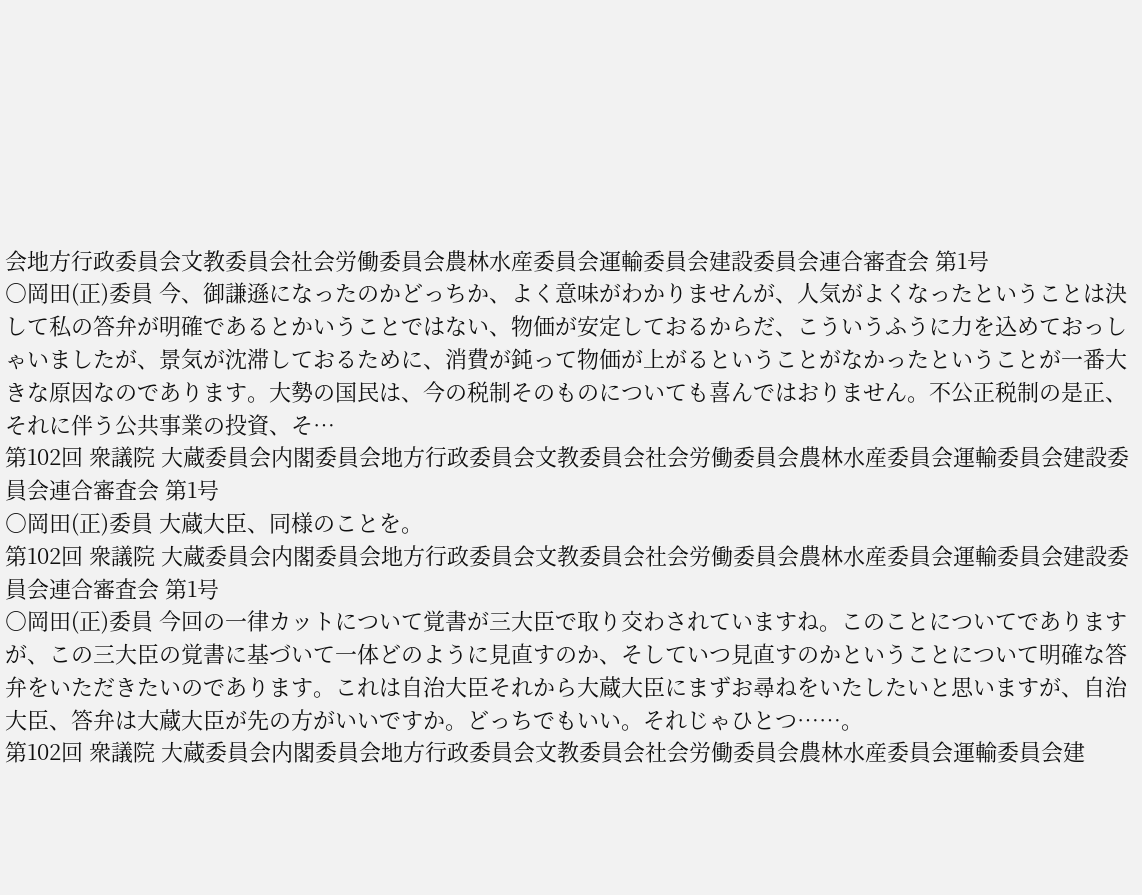会地方行政委員会文教委員会社会労働委員会農林水産委員会運輸委員会建設委員会連合審査会 第1号
○岡田(正)委員 今、御謙遜になったのかどっちか、よく意味がわかりませんが、人気がよくなったということは決して私の答弁が明確であるとかいうことではない、物価が安定しておるからだ、こういうふうに力を込めておっしゃいましたが、景気が沈滞しておるために、消費が鈍って物価が上がるということがなかったということが一番大きな原因なのであります。大勢の国民は、今の税制そのものについても喜んではおりません。不公正税制の是正、それに伴う公共事業の投資、そ…
第102回 衆議院 大蔵委員会内閣委員会地方行政委員会文教委員会社会労働委員会農林水産委員会運輸委員会建設委員会連合審査会 第1号
○岡田(正)委員 大蔵大臣、同様のことを。
第102回 衆議院 大蔵委員会内閣委員会地方行政委員会文教委員会社会労働委員会農林水産委員会運輸委員会建設委員会連合審査会 第1号
○岡田(正)委員 今回の一律カットについて覚書が三大臣で取り交わされていますね。このことについてでありますが、この三大臣の覚書に基づいて一体どのように見直すのか、そしていつ見直すのかということについて明確な答弁をいただきたいのであります。これは自治大臣それから大蔵大臣にまずお尋ねをいたしたいと思いますが、自治大臣、答弁は大蔵大臣が先の方がいいですか。どっちでもいい。それじゃひとつ……。
第102回 衆議院 大蔵委員会内閣委員会地方行政委員会文教委員会社会労働委員会農林水産委員会運輸委員会建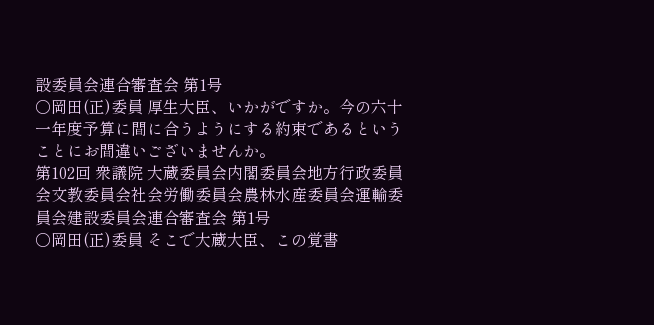設委員会連合審査会 第1号
○岡田(正)委員 厚生大臣、いかがですか。今の六十一年度予算に間に合うようにする約束であるということにお間違いございませんか。
第102回 衆議院 大蔵委員会内閣委員会地方行政委員会文教委員会社会労働委員会農林水産委員会運輸委員会建設委員会連合審査会 第1号
○岡田(正)委員 そこで大蔵大臣、この覚書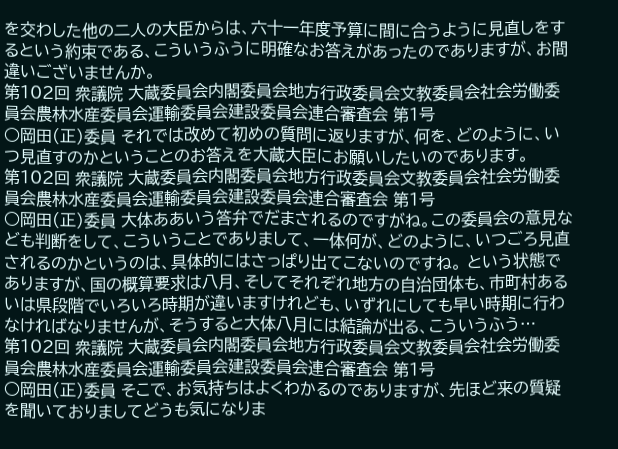を交わした他の二人の大臣からは、六十一年度予算に間に合うように見直しをするという約束である、こういうふうに明確なお答えがあったのでありますが、お間違いございませんか。
第102回 衆議院 大蔵委員会内閣委員会地方行政委員会文教委員会社会労働委員会農林水産委員会運輸委員会建設委員会連合審査会 第1号
○岡田(正)委員 それでは改めて初めの質問に返りますが、何を、どのように、いつ見直すのかということのお答えを大蔵大臣にお願いしたいのであります。
第102回 衆議院 大蔵委員会内閣委員会地方行政委員会文教委員会社会労働委員会農林水産委員会運輸委員会建設委員会連合審査会 第1号
○岡田(正)委員 大体ああいう答弁でだまされるのですがね。この委員会の意見なども判断をして、こういうことでありまして、一体何が、どのように、いつごろ見直されるのかというのは、具体的にはさっぱり出てこないのですね。 という状態でありますが、国の概算要求は八月、そしてそれぞれ地方の自治団体も、市町村あるいは県段階でいろいろ時期が違いますけれども、いずれにしても早い時期に行わなければなりませんが、そうすると大体八月には結論が出る、こういうふう…
第102回 衆議院 大蔵委員会内閣委員会地方行政委員会文教委員会社会労働委員会農林水産委員会運輸委員会建設委員会連合審査会 第1号
○岡田(正)委員 そこで、お気持ちはよくわかるのでありますが、先ほど来の質疑を聞いておりましてどうも気になりま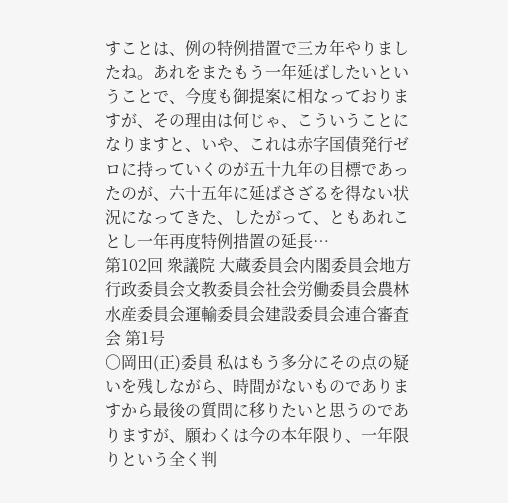すことは、例の特例措置で三カ年やりましたね。あれをまたもう一年延ばしたいということで、今度も御提案に相なっておりますが、その理由は何じゃ、こういうことになりますと、いや、これは赤字国債発行ゼロに持っていくのが五十九年の目標であったのが、六十五年に延ばさざるを得ない状況になってきた、したがって、ともあれことし一年再度特例措置の延長…
第102回 衆議院 大蔵委員会内閣委員会地方行政委員会文教委員会社会労働委員会農林水産委員会運輸委員会建設委員会連合審査会 第1号
○岡田(正)委員 私はもう多分にその点の疑いを残しながら、時間がないものでありますから最後の質問に移りたいと思うのでありますが、願わくは今の本年限り、一年限りという全く判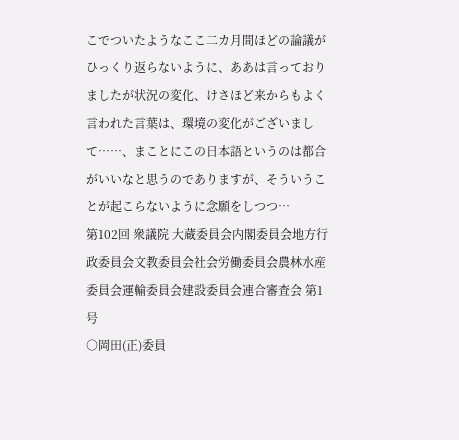こでついたようなここ二カ月間ほどの論議がひっくり返らないように、ああは言っておりましたが状況の変化、けさほど来からもよく言われた言葉は、環境の変化がございまして……、まことにこの日本語というのは都合がいいなと思うのでありますが、そういうことが起こらないように念願をしつつ…
第102回 衆議院 大蔵委員会内閣委員会地方行政委員会文教委員会社会労働委員会農林水産委員会運輸委員会建設委員会連合審査会 第1号
○岡田(正)委員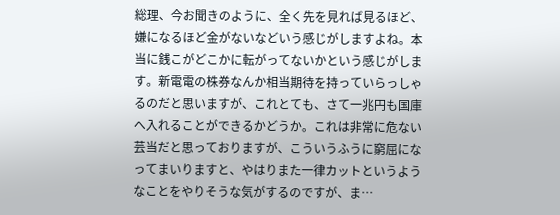総理、今お聞きのように、全く先を見れば見るほど、嫌になるほど金がないなどいう感じがしますよね。本当に銭こがどこかに転がってないかという感じがします。新電電の株券なんか相当期待を持っていらっしゃるのだと思いますが、これとても、さて一兆円も国庫へ入れることができるかどうか。これは非常に危ない芸当だと思っておりますが、こういうふうに窮屈になってまいりますと、やはりまた一律カットというようなことをやりそうな気がするのですが、ま…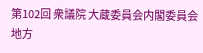第102回 衆議院 大蔵委員会内閣委員会地方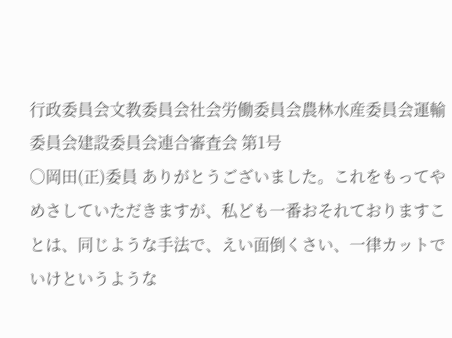行政委員会文教委員会社会労働委員会農林水産委員会運輸委員会建設委員会連合審査会 第1号
○岡田(正)委員 ありがとうございました。これをもってやめさしていただきますが、私ども一番おそれておりますことは、同じような手法で、えい面倒くさい、一律カットでいけというような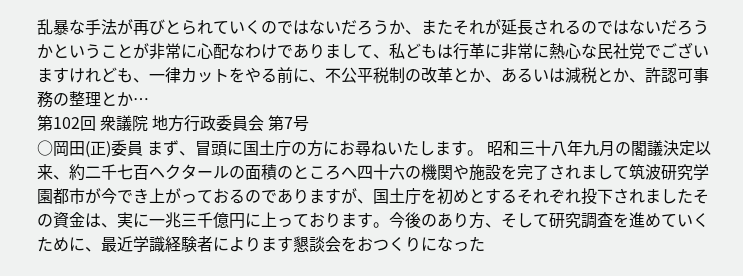乱暴な手法が再びとられていくのではないだろうか、またそれが延長されるのではないだろうかということが非常に心配なわけでありまして、私どもは行革に非常に熱心な民社党でございますけれども、一律カットをやる前に、不公平税制の改革とか、あるいは減税とか、許認可事務の整理とか…
第102回 衆議院 地方行政委員会 第7号
○岡田(正)委員 まず、冒頭に国土庁の方にお尋ねいたします。 昭和三十八年九月の閣議決定以来、約二千七百ヘクタールの面積のところへ四十六の機関や施設を完了されまして筑波研究学園都市が今でき上がっておるのでありますが、国土庁を初めとするそれぞれ投下されましたその資金は、実に一兆三千億円に上っております。今後のあり方、そして研究調査を進めていくために、最近学識経験者によります懇談会をおつくりになった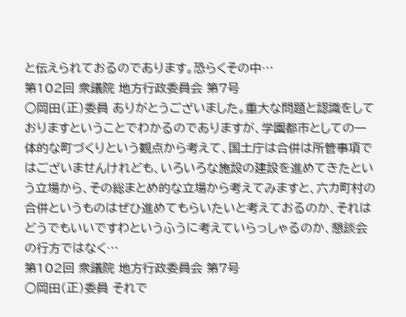と伝えられておるのであります。恐らくその中…
第102回 衆議院 地方行政委員会 第7号
○岡田(正)委員 ありがとうございました。重大な問題と認識をしておりますということでわかるのでありますが、学園都市としての一体的な町づくりという観点から考えて、国土庁は合併は所管事項ではございませんけれども、いろいろな施設の建設を進めてきたという立場から、その総まとめ的な立場から考えてみますと、六カ町村の合併というものはぜひ進めてもらいたいと考えておるのか、それはどうでもいいですわというふうに考えていらっしゃるのか、懇談会の行方ではなく…
第102回 衆議院 地方行政委員会 第7号
○岡田(正)委員 それで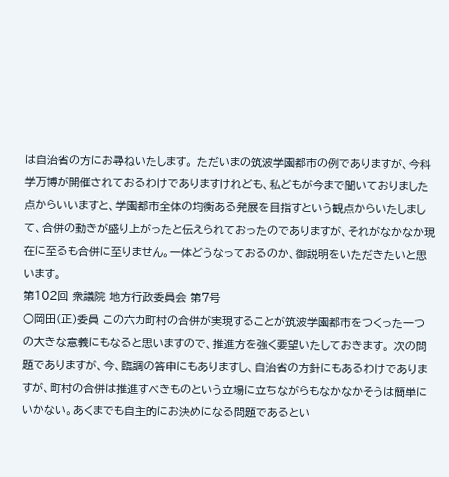は自治省の方にお尋ねいたします。 ただいまの筑波学園都市の例でありますが、今科学万博が開催されておるわけでありますけれども、私どもが今まで聞いておりました点からいいますと、学園都市全体の均衡ある発展を目指すという観点からいたしまして、合併の動きが盛り上がったと伝えられておったのでありますが、それがなかなか現在に至るも合併に至りません。一体どうなっておるのか、御説明をいただきたいと思います。
第102回 衆議院 地方行政委員会 第7号
○岡田(正)委員 この六カ町村の合併が実現することが筑波学園都市をつくった一つの大きな意義にもなると思いますので、推進方を強く要望いたしておきます。 次の問題でありますが、今、臨調の答申にもありますし、自治省の方針にもあるわけでありますが、町村の合併は推進すべきものという立場に立ちながらもなかなかそうは簡単にいかない。あくまでも自主的にお決めになる問題であるとい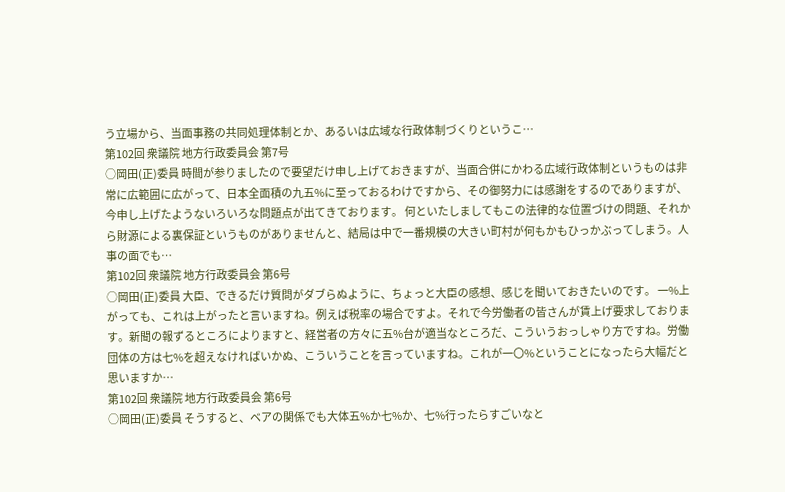う立場から、当面事務の共同処理体制とか、あるいは広域な行政体制づくりというこ…
第102回 衆議院 地方行政委員会 第7号
○岡田(正)委員 時間が参りましたので要望だけ申し上げておきますが、当面合併にかわる広域行政体制というものは非常に広範囲に広がって、日本全面積の九五%に至っておるわけですから、その御努力には感謝をするのでありますが、今申し上げたようないろいろな問題点が出てきております。 何といたしましてもこの法律的な位置づけの問題、それから財源による裏保証というものがありませんと、結局は中で一番規模の大きい町村が何もかもひっかぶってしまう。人事の面でも…
第102回 衆議院 地方行政委員会 第6号
○岡田(正)委員 大臣、できるだけ質問がダブらぬように、ちょっと大臣の感想、感じを聞いておきたいのです。 一%上がっても、これは上がったと言いますね。例えば税率の場合ですよ。それで今労働者の皆さんが賃上げ要求しております。新聞の報ずるところによりますと、経営者の方々に五%台が適当なところだ、こういうおっしゃり方ですね。労働団体の方は七%を超えなければいかぬ、こういうことを言っていますね。これが一〇%ということになったら大幅だと思いますか…
第102回 衆議院 地方行政委員会 第6号
○岡田(正)委員 そうすると、ベアの関係でも大体五%か七%か、七%行ったらすごいなと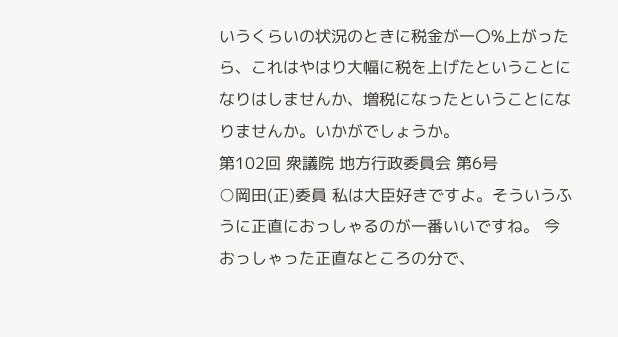いうくらいの状況のときに税金が一〇%上がったら、これはやはり大幅に税を上げたということになりはしませんか、増税になったということになりませんか。いかがでしょうか。
第102回 衆議院 地方行政委員会 第6号
○岡田(正)委員 私は大臣好きですよ。そういうふうに正直におっしゃるのが一番いいですね。 今おっしゃった正直なところの分で、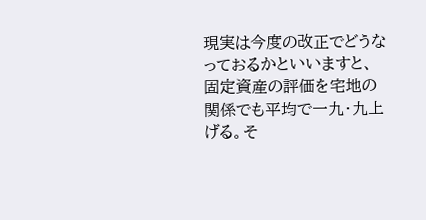現実は今度の改正でどうなっておるかといいますと、固定資産の評価を宅地の関係でも平均で一九・九上げる。そ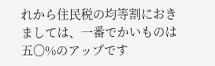れから住民税の均等割におきましては、一番でかいものは五〇%のアップです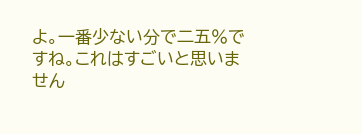よ。一番少ない分で二五%ですね。これはすごいと思いません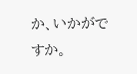か、いかがですか。